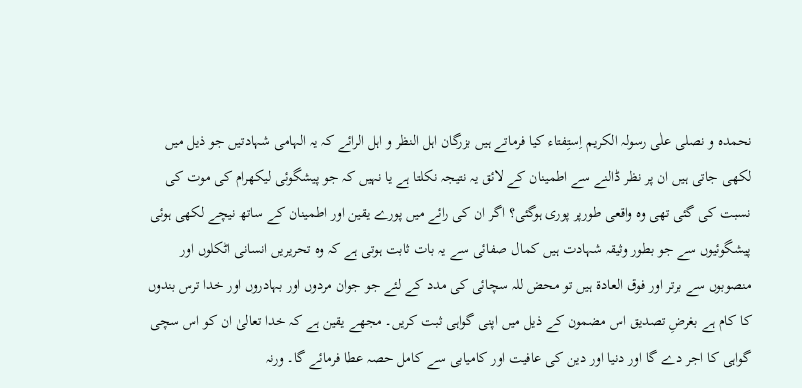نحمدہ و نصلی علٰی رسولہ الکریم اِستِفتاء کیا فرماتے ہیں بزرگان اہل النظر و اہل الرائے کہ یہ الہامی شہادتیں جو ذیل میں لکھی جاتی ہیں ان پر نظر ڈالنے سے اطمینان کے لائق یہ نتیجہ نکلتا ہے یا نہیں کہ جو پیشگوئی لیکھرام کی موت کی نسبت کی گئی تھی وہ واقعی طورپر پوری ہوگئی؟ اگر ان کی رائے میں پورے یقین اور اطمینان کے ساتھ نیچے لکھی ہوئی پیشگوئیوں سے جو بطور وثیقہ شہادت ہیں کمال صفائی سے یہ بات ثابت ہوتی ہے کہ وہ تحریریں انسانی اٹکلوں اور منصوبوں سے برتر اور فوق العادۃ ہیں تو محض للہ سچائی کی مدد کے لئے جو جوان مردوں اور بہادروں اور خدا ترس بندوں کا کام ہے بغرضِ تصدیق اس مضمون کے ذیل میں اپنی گواہی ثبت کریں۔ مجھے یقین ہے کہ خدا تعالیٰ ان کو اس سچی گواہی کا اجر دے گا اور دنیا اور دین کی عافیت اور کامیابی سے کامل حصہ عطا فرمائے گا۔ ورنہ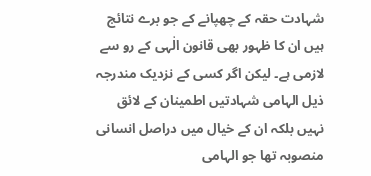شہادت حقہ کے چھپانے کے جو برے نتائج ہیں ان کا ظہور بھی قانون الٰہی کے رو سے لازمی ہے۔ لیکن اگر کسی کے نزدیک مندرجہ ذیل الہامی شہادتیں اطمینان کے لائق نہیں بلکہ ان کے خیال میں دراصل انسانی منصوبہ تھا جو الہامی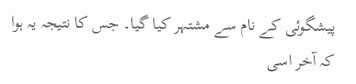پیشگوئی کے نام سے مشتہر کیا گیا۔ جس کا نتیجہ یہ ہوا کہ آخر اسی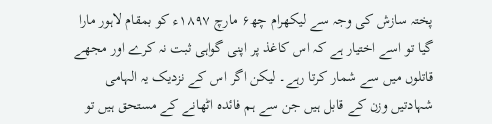پختہ سازش کی وجہ سے لیکھرام چھ۶ مارچ ۱۸۹۷ء کو بمقام لاہور مارا گیا تو اسے اختیار ہے کہ اس کاغذ پر اپنی گواہی ثبت نہ کرے اور مجھے قاتلوں میں سے شمار کرتا رہے۔ لیکن اگر اس کے نزدیک یہ الہامی شہادتیں وزن کے قابل ہیں جن سے ہم فائدہ اٹھانے کے مستحق ہیں تو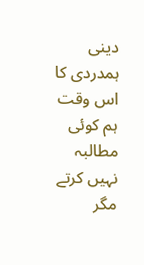دینی ہمدردی کا اس وقت ہم کوئی مطالبہ نہیں کرتے مگر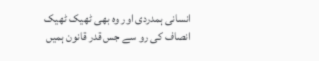انسانی ہمدردی اور وہ بھی ٹھیک ٹھیک انصاف کی رو سے جس قدر قانون ہمیں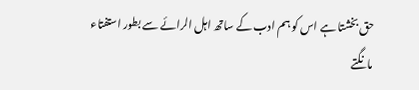حق بخشتا ہے اس کو ہم ادب کے ساتھ اہل الرائے سے بطور استفتاء مانگتے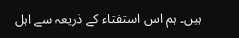ہیں۔ ہم اس استفتاء کے ذریعہ سے اہل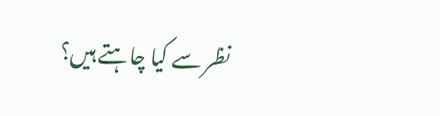نظر سے کیا چاہتے ہیں؟